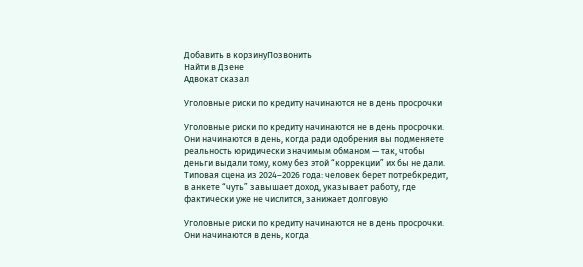Добавить в корзинуПозвонить
Найти в Дзене
Адвокат сказал

Уголовные риски по кредиту начинаются не в день просрочки

Уголовные риски по кредиту начинаются не в день просрочки. Они начинаются в день, когда ради одобрения вы подменяете реальность юридически значимым обманом — так, чтобы деньги выдали тому, кому без этой “коррекции” их бы не дали.
Типовая сцена из 2024–2026 года: человек берет потребкредит, в анкете “чуть” завышает доход, указывает работу, где фактически уже не числится, занижает долговую

Уголовные риски по кредиту начинаются не в день просрочки. Они начинаются в день, когда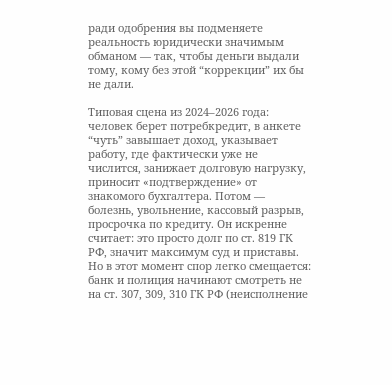ради одобрения вы подменяете реальность юридически значимым обманом — так, чтобы деньги выдали тому, кому без этой “коррекции” их бы не дали.

Типовая сцена из 2024–2026 года: человек берет потребкредит, в анкете “чуть” завышает доход, указывает работу, где фактически уже не числится, занижает долговую нагрузку, приносит «подтверждение» от знакомого бухгалтера. Потом — болезнь, увольнение, кассовый разрыв, просрочка по кредиту. Он искренне считает: это просто долг по ст. 819 ГК РФ, значит максимум суд и приставы. Но в этот момент спор легко смещается: банк и полиция начинают смотреть не на ст. 307, 309, 310 ГК РФ (неисполнение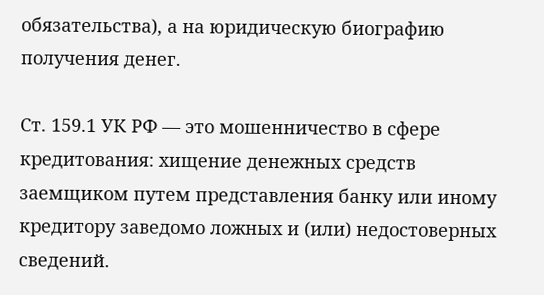обязательства), а на юридическую биографию получения денег.

Ст. 159.1 УК РФ — это мошенничество в сфере кредитования: хищение денежных средств заемщиком путем представления банку или иному кредитору заведомо ложных и (или) недостоверных сведений.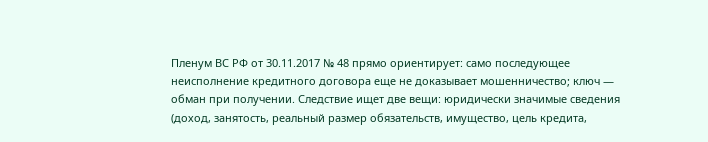Пленум ВС РФ от 30.11.2017 № 48 прямо ориентирует: само последующее неисполнение кредитного договора еще не доказывает мошенничество; ключ — обман при получении. Следствие ищет две вещи: юридически значимые сведения (доход, занятость, реальный размер обязательств, имущество, цель кредита,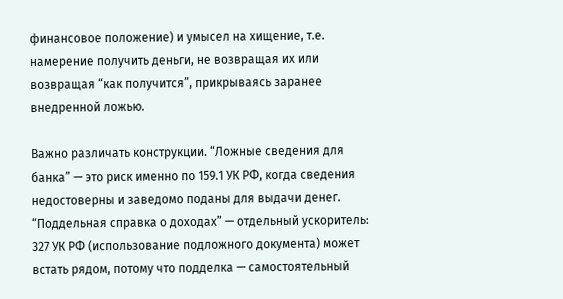финансовое положение) и умысел на хищение, т.е. намерение получить деньги, не возвращая их или возвращая “как получится”, прикрываясь заранее внедренной ложью.

Важно различать конструкции. “Ложные сведения для банка” — это риск именно по 159.1 УК РФ, когда сведения недостоверны и заведомо поданы для выдачи денег. “Поддельная справка о доходах” — отдельный ускоритель: 327 УК РФ (использование подложного документа) может встать рядом, потому что подделка — самостоятельный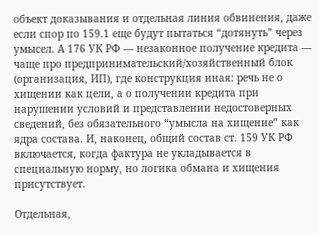объект доказывания и отдельная линия обвинения, даже если спор по 159.1 еще будут пытаться “дотянуть” через умысел. А 176 УК РФ — незаконное получение кредита — чаще про предпринимательский/хозяйственный блок (организация, ИП), где конструкция иная: речь не о хищении как цели, а о получении кредита при нарушении условий и представлении недостоверных сведений, без обязательного “умысла на хищение” как ядра состава. И, наконец, общий состав ст. 159 УК РФ включается, когда фактура не укладывается в специальную норму, но логика обмана и хищения присутствует.

Отдельная,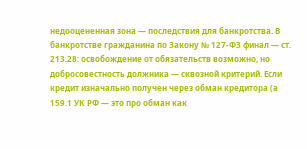недооцененная зона — последствия для банкротства. В банкротстве гражданина по Закону № 127-ФЗ финал — ст. 213.28: освобождение от обязательств возможно, но добросовестность должника — сквозной критерий. Если кредит изначально получен через обман кредитора (а 159.1 УК РФ — это про обман как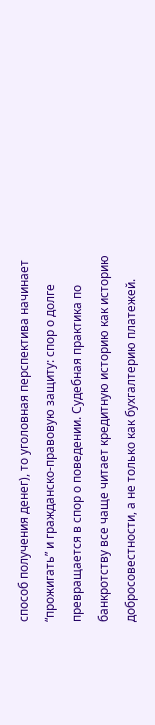способ получения денег), то уголовная перспектива начинает “прожигать” и гражданско-правовую защиту: спор о долге превращается в спор о поведении. Судебная практика по банкротству все чаще читает кредитную историю как историю добросовестности, а не только как бухгалтерию платежей.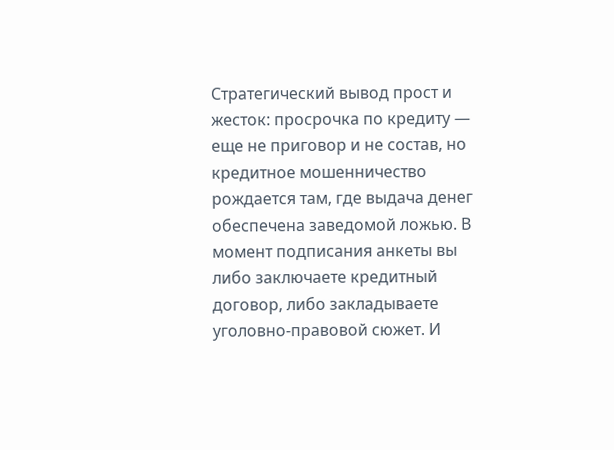Стратегический вывод прост и жесток: просрочка по кредиту — еще не приговор и не состав, но кредитное мошенничество рождается там, где выдача денег обеспечена заведомой ложью. В момент подписания анкеты вы либо заключаете кредитный договор, либо закладываете уголовно-правовой сюжет. И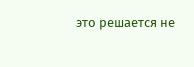это решается не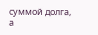суммой долга, а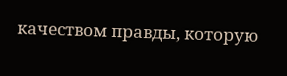качеством правды, которую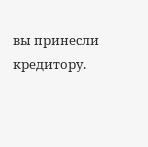вы принесли кредитору.